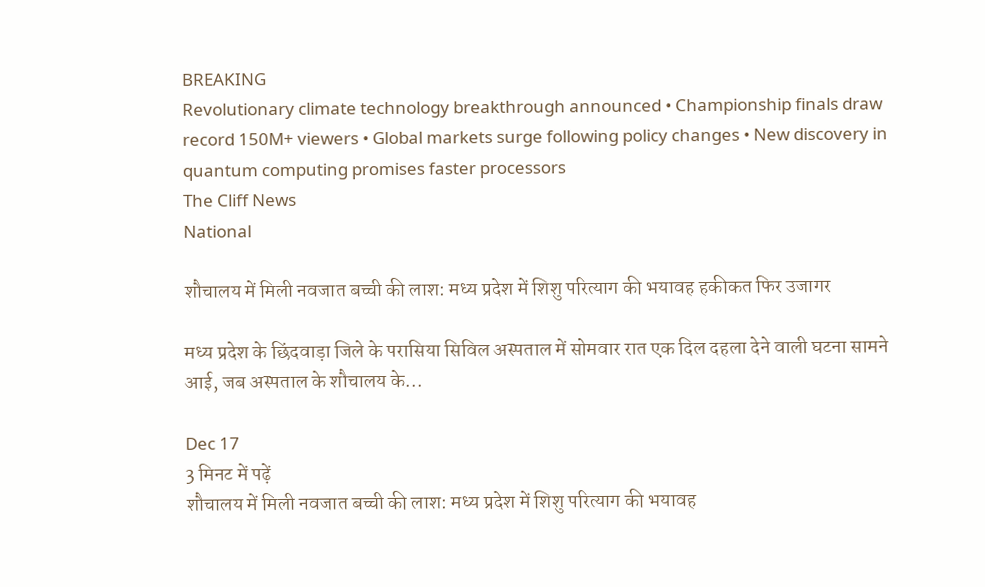BREAKING
Revolutionary climate technology breakthrough announced • Championship finals draw record 150M+ viewers • Global markets surge following policy changes • New discovery in quantum computing promises faster processors
The Cliff News
National

शौचालय में मिली नवजात बच्ची की लाश: मध्य प्रदेश में शिशु परित्याग की भयावह हकीकत फिर उजागर

मध्य प्रदेश के छिंदवाड़ा जिले के परासिया सिविल अस्पताल में सोमवार रात एक दिल दहला देने वाली घटना सामने आई, जब अस्पताल के शौचालय के...

Dec 17
3 मिनट में पढ़ें
शौचालय में मिली नवजात बच्ची की लाश: मध्य प्रदेश में शिशु परित्याग की भयावह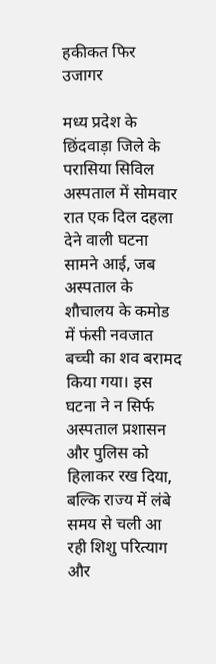हकीकत फिर उजागर

मध्य प्रदेश के छिंदवाड़ा जिले के परासिया सिविल अस्पताल में सोमवार रात एक दिल दहला देने वाली घटना सामने आई, जब अस्पताल के शौचालय के कमोड में फंसी नवजात बच्ची का शव बरामद किया गया। इस घटना ने न सिर्फ अस्पताल प्रशासन और पुलिस को हिलाकर रख दिया, बल्कि राज्य में लंबे समय से चली आ रही शिशु परित्याग और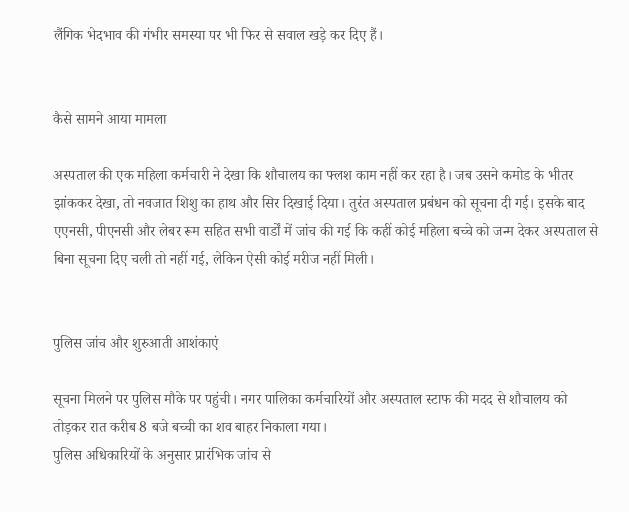लैंगिक भेदभाव की गंभीर समस्या पर भी फिर से सवाल खड़े कर दिए हैं।


कैसे सामने आया मामला

अस्पताल की एक महिला कर्मचारी ने देखा कि शौचालय का फ्लश काम नहीं कर रहा है। जब उसने कमोड के भीतर झांककर देखा, तो नवजात शिशु का हाथ और सिर दिखाई दिया। तुरंत अस्पताल प्रबंधन को सूचना दी गई। इसके बाद एएनसी, पीएनसी और लेबर रूम सहित सभी वार्डों में जांच की गई कि कहीं कोई महिला बच्चे को जन्म देकर अस्पताल से बिना सूचना दिए चली तो नहीं गई, लेकिन ऐसी कोई मरीज नहीं मिली।


पुलिस जांच और शुरुआती आशंकाएं

सूचना मिलने पर पुलिस मौके पर पहुंची। नगर पालिका कर्मचारियों और अस्पताल स्टाफ की मदद से शौचालय को तोड़कर रात करीब 8 बजे बच्ची का शव बाहर निकाला गया।
पुलिस अधिकारियों के अनुसार प्रारंभिक जांच से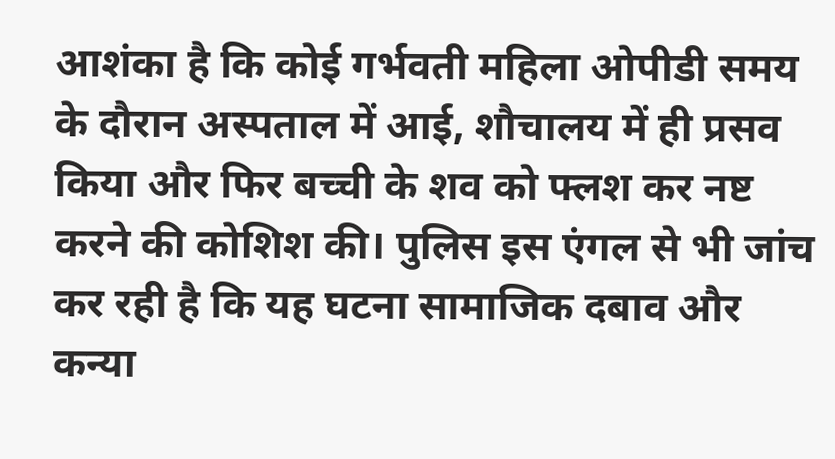आशंका है कि कोई गर्भवती महिला ओपीडी समय के दौरान अस्पताल में आई, शौचालय में ही प्रसव किया और फिर बच्ची के शव को फ्लश कर नष्ट करने की कोशिश की। पुलिस इस एंगल से भी जांच कर रही है कि यह घटना सामाजिक दबाव और कन्या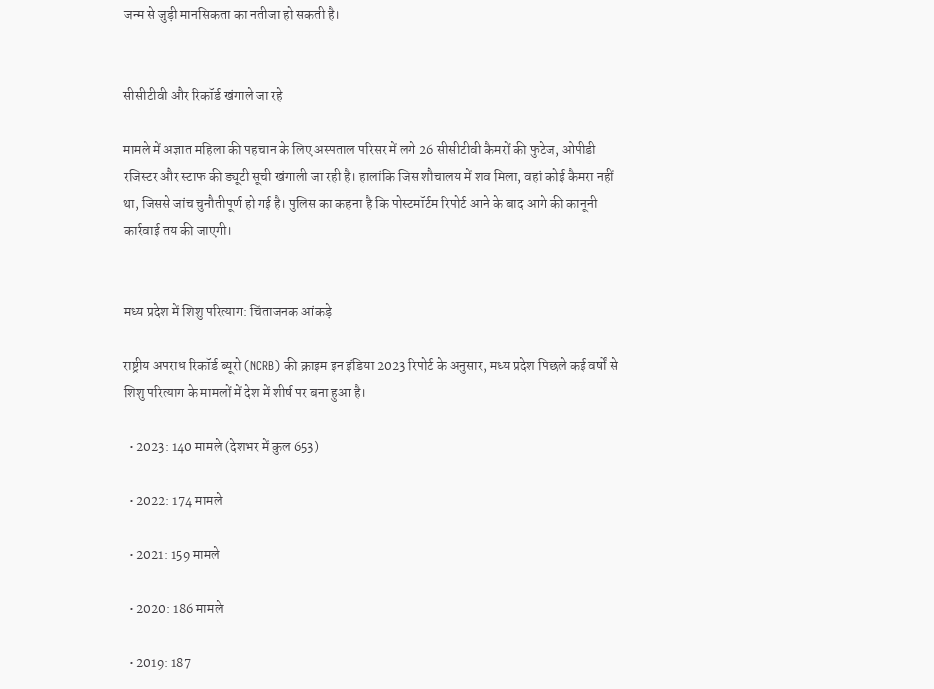जन्म से जुड़ी मानसिकता का नतीजा हो सकती है।


सीसीटीवी और रिकॉर्ड खंगाले जा रहे

मामले में अज्ञात महिला की पहचान के लिए अस्पताल परिसर में लगे 26 सीसीटीवी कैमरों की फुटेज, ओपीडी रजिस्टर और स्टाफ की ड्यूटी सूची खंगाली जा रही है। हालांकि जिस शौचालय में शव मिला, वहां कोई कैमरा नहीं था, जिससे जांच चुनौतीपूर्ण हो गई है। पुलिस का कहना है कि पोस्टमॉर्टम रिपोर्ट आने के बाद आगे की कानूनी कार्रवाई तय की जाएगी।


मध्य प्रदेश में शिशु परित्याग: चिंताजनक आंकड़े

राष्ट्रीय अपराध रिकॉर्ड ब्यूरो (NCRB) की क्राइम इन इंडिया 2023 रिपोर्ट के अनुसार, मध्य प्रदेश पिछले कई वर्षों से शिशु परित्याग के मामलों में देश में शीर्ष पर बना हुआ है।

  • 2023: 140 मामले (देशभर में कुल 653)

  • 2022: 174 मामले

  • 2021: 159 मामले

  • 2020: 186 मामले

  • 2019: 187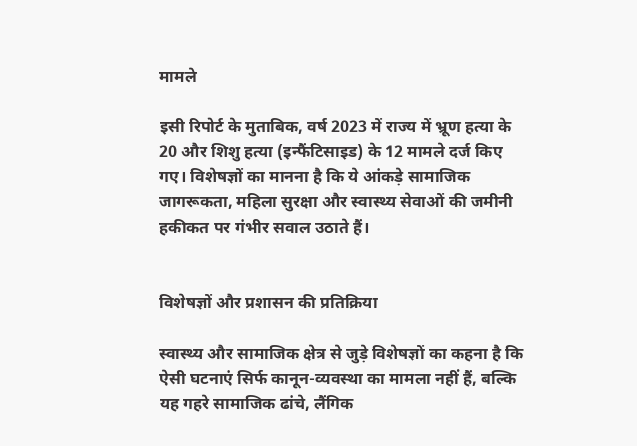मामले

इसी रिपोर्ट के मुताबिक, वर्ष 2023 में राज्य में भ्रूण हत्या के 20 और शिशु हत्या (इन्फैंटिसाइड) के 12 मामले दर्ज किए गए। विशेषज्ञों का मानना है कि ये आंकड़े सामाजिक जागरूकता, महिला सुरक्षा और स्वास्थ्य सेवाओं की जमीनी हकीकत पर गंभीर सवाल उठाते हैं।


विशेषज्ञों और प्रशासन की प्रतिक्रिया

स्वास्थ्य और सामाजिक क्षेत्र से जुड़े विशेषज्ञों का कहना है कि ऐसी घटनाएं सिर्फ कानून-व्यवस्था का मामला नहीं हैं, बल्कि यह गहरे सामाजिक ढांचे, लैंगिक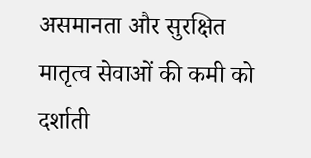असमानता और सुरक्षित मातृत्व सेवाओं की कमी को दर्शाती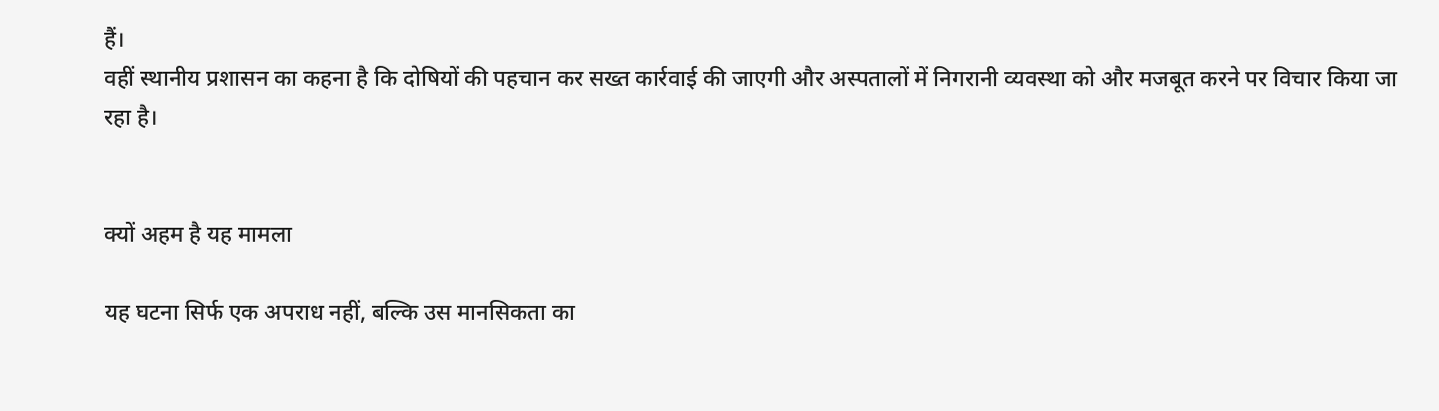हैं।
वहीं स्थानीय प्रशासन का कहना है कि दोषियों की पहचान कर सख्त कार्रवाई की जाएगी और अस्पतालों में निगरानी व्यवस्था को और मजबूत करने पर विचार किया जा रहा है।


क्यों अहम है यह मामला

यह घटना सिर्फ एक अपराध नहीं, बल्कि उस मानसिकता का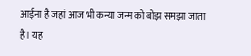आईना है जहां आज भी कन्या जन्म को बोझ समझा जाता है। यह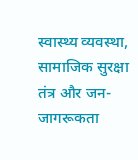स्वास्थ्य व्यवस्था, सामाजिक सुरक्षा तंत्र और जन-जागरूकता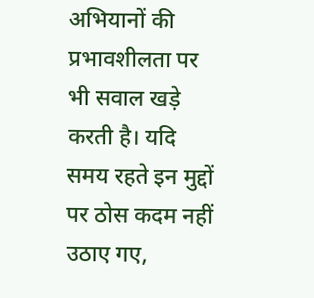अभियानों की प्रभावशीलता पर भी सवाल खड़े करती है। यदि समय रहते इन मुद्दों पर ठोस कदम नहीं उठाए गए,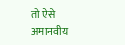तो ऐसे अमानवीय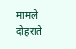मामले दोहराते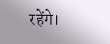रहेंगे।